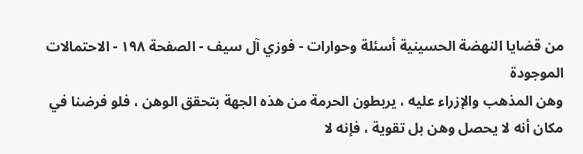من قضايا النهضة الحسينية أسئلة وحوارات - فوزي آل سيف - الصفحة ١٩٨ - الاحتمالات الموجودة
وهن المذهب والإزراء عليه ، يربطون الحرمة من هذه الجهة بتحقق الوهن ، فلو فرضنا في مكان أنه لا يحصل وهن بل تقوية ، فإنه لا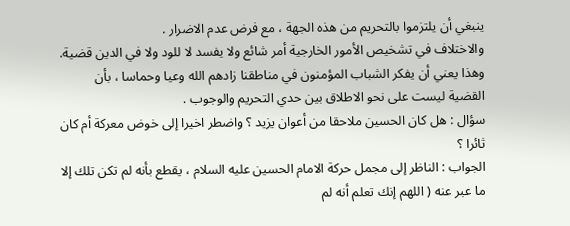ينبغي أن يلتزموا بالتحريم من هذه الجهة ، مع فرض عدم الاضرار .
والاختلاف في تشخيص الأمور الخارجية أمر شائع ولا يفسد لا للود ولا في الدين قضية.
وهذا يعني أن يفكر الشباب المؤمنون في مناطقنا زادهم الله وعيا وحماسا ، بأن القضية ليست على نحو الاطلاق بين حدي التحريم والوجوب .
سؤال : هل كان الحسين ملاحقا من أعوان يزيد ؟ واضطر اخيرا إلى خوض معركة أم كان ثائرا ؟
الجواب : الناظر إلى مجمل حركة الامام الحسين عليه السلام ، يقطع بأنه لم تكن تلك إلا ما عبر عنه ( اللهم إنك تعلم أنه لم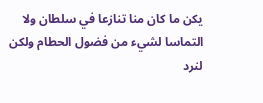يكن ما كان منا تنازعا في سلطان ولا التماسا لشيء من فضول الحطام ولكن لنرد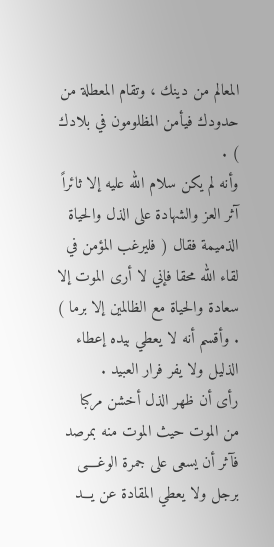المعالم من دينك ، وتقام المعطلة من حدودك فيأمن المظلومون في بلادك ) .
وأنه لم يكن سلام الله عليه إلا ثائراً آثر العز والشهادة على الذل والحياة الذميمة فقال ( فليرغب المؤمن في لقاء الله محقا فإني لا أرى الموت إلا سعادة والحياة مع الظالمين إلا برما ) . وأقسم أنه لا يعطي بيده إعطاء الذليل ولا يفر فرار العبيد .
رأى أن ظهر الذل أخشن مركبا
من الموت حيث الموت منه بمرصد
فآثر أن يسعى على جمرة الوغــــى
برجل ولا يعطي المقادة عن يـــد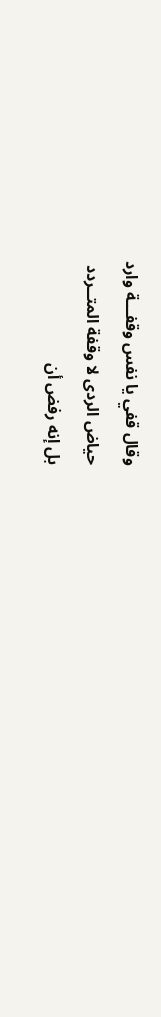وقال قفي يا نفس وقفـــة وارد
حياض الردى لا وقفة المتــردد
بل إنه رفض أن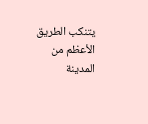يتنكب الطريق الأعظم من المدينة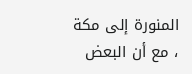المنورة إلى مكة ، مع أن البعض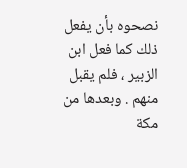نصحوه بأن يفعل ذلك كما فعل ابن الزبير ، فلم يقبل منهم . وبعدها من مكة